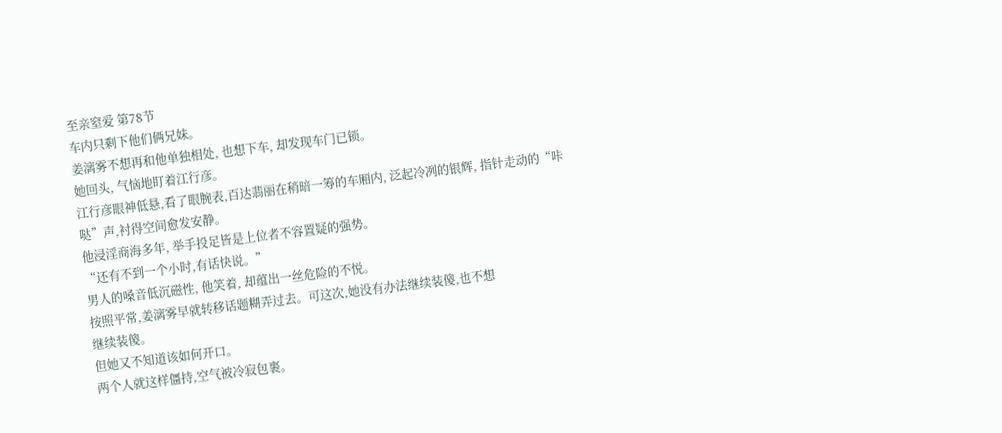至亲窒爱 第78节
车内只剩下他们俩兄妹。
姜漓雾不想再和他单独相处, 也想下车, 却发现车门已锁。
她回头, 气恼地盯着江行彦。
江行彦眼神低悬,看了眼腕表,百达翡丽在稍暗一筹的车厢内, 泛起冷冽的银辉, 指针走动的“咔哒”声,衬得空间愈发安静。
他浸淫商海多年, 举手投足皆是上位者不容置疑的强势。
“还有不到一个小时,有话快说。”
男人的嗓音低沉磁性, 他笑着, 却蕴出一丝危险的不悦。
按照平常,姜漓雾早就转移话题糊弄过去。可这次,她没有办法继续装傻,也不想
继续装傻。
但她又不知道该如何开口。
两个人就这样僵持,空气被冷寂包裹。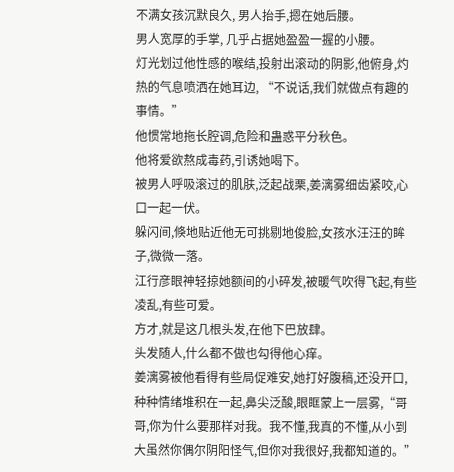不满女孩沉默良久, 男人抬手,摁在她后腰。
男人宽厚的手掌, 几乎占据她盈盈一握的小腰。
灯光划过他性感的喉结,投射出滚动的阴影,他俯身,灼热的气息喷洒在她耳边, “不说话,我们就做点有趣的事情。”
他惯常地拖长腔调,危险和蛊惑平分秋色。
他将爱欲熬成毒药,引诱她喝下。
被男人呼吸滚过的肌肤,泛起战栗,姜漓雾细齿紧咬,心口一起一伏。
躲闪间,倏地贴近他无可挑剔地俊脸,女孩水汪汪的眸子,微微一落。
江行彦眼神轻掠她额间的小碎发,被暖气吹得飞起,有些凌乱,有些可爱。
方才,就是这几根头发,在他下巴放肆。
头发随人,什么都不做也勾得他心痒。
姜漓雾被他看得有些局促难安,她打好腹稿,还没开口,种种情绪堆积在一起,鼻尖泛酸,眼眶蒙上一层雾,“哥哥,你为什么要那样对我。我不懂,我真的不懂,从小到大虽然你偶尔阴阳怪气,但你对我很好,我都知道的。”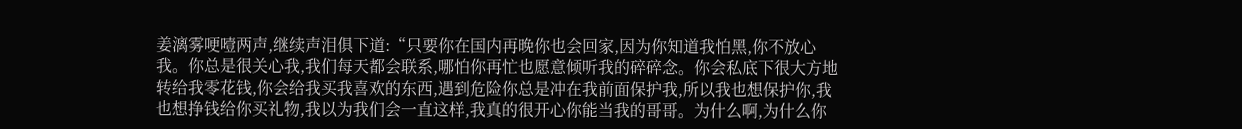姜漓雾哽噎两声,继续声泪俱下道:“只要你在国内再晚你也会回家,因为你知道我怕黑,你不放心我。你总是很关心我,我们每天都会联系,哪怕你再忙也愿意倾听我的碎碎念。你会私底下很大方地转给我零花钱,你会给我买我喜欢的东西,遇到危险你总是冲在我前面保护我,所以我也想保护你,我也想挣钱给你买礼物,我以为我们会一直这样,我真的很开心你能当我的哥哥。为什么啊,为什么你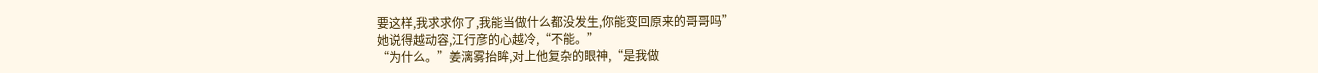要这样,我求求你了,我能当做什么都没发生,你能变回原来的哥哥吗”
她说得越动容,江行彦的心越冷,“不能。”
“为什么。”姜漓雾抬眸,对上他复杂的眼神,“是我做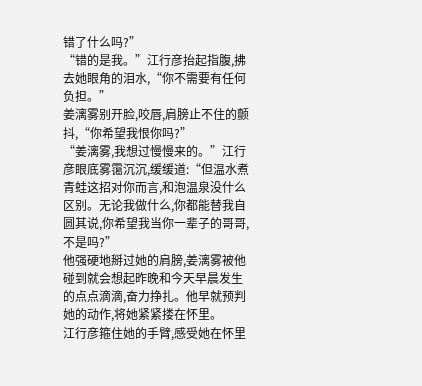错了什么吗?”
“错的是我。”江行彦抬起指腹,拂去她眼角的泪水,“你不需要有任何负担。”
姜漓雾别开脸,咬唇,肩膀止不住的颤抖,“你希望我恨你吗?”
“姜漓雾,我想过慢慢来的。”江行彦眼底雾霭沉沉,缓缓道:“但温水煮青蛙这招对你而言,和泡温泉没什么区别。无论我做什么,你都能替我自圆其说,你希望我当你一辈子的哥哥,不是吗?”
他强硬地掰过她的肩膀,姜漓雾被他碰到就会想起昨晚和今天早晨发生的点点滴滴,奋力挣扎。他早就预判她的动作,将她紧紧搂在怀里。
江行彦箍住她的手臂,感受她在怀里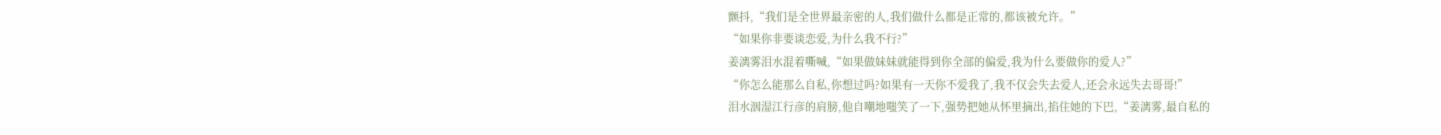颤抖,“我们是全世界最亲密的人,我们做什么都是正常的,都该被允许。”
“如果你非要谈恋爱,为什么我不行?”
姜漓雾泪水混着嘶喊,“如果做妹妹就能得到你全部的偏爱,我为什么要做你的爱人?”
“你怎么能那么自私,你想过吗?如果有一天你不爱我了,我不仅会失去爱人,还会永远失去哥哥!”
泪水洇湿江行彦的肩膀,他自嘲地嗤笑了一下,强势把她从怀里摘出,掐住她的下巴,“姜漓雾,最自私的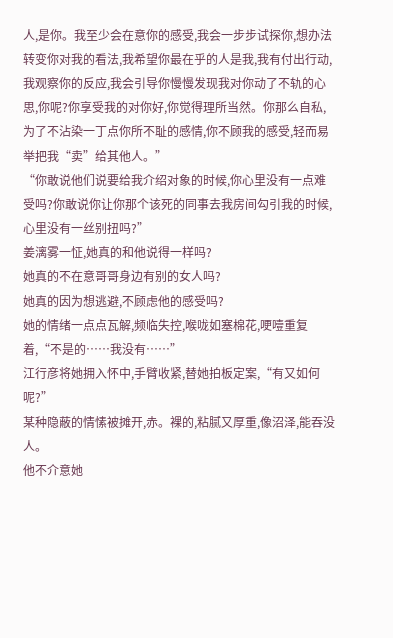人,是你。我至少会在意你的感受,我会一步步试探你,想办法转变你对我的看法,我希望你最在乎的人是我,我有付出行动,我观察你的反应,我会引导你慢慢发现我对你动了不轨的心思,你呢?你享受我的对你好,你觉得理所当然。你那么自私,为了不沾染一丁点你所不耻的感情,你不顾我的感受,轻而易举把我“卖”给其他人。”
“你敢说他们说要给我介绍对象的时候,你心里没有一点难受吗?你敢说你让你那个该死的同事去我房间勾引我的时候,心里没有一丝别扭吗?”
姜漓雾一怔,她真的和他说得一样吗?
她真的不在意哥哥身边有别的女人吗?
她真的因为想逃避,不顾虑他的感受吗?
她的情绪一点点瓦解,频临失控,喉咙如塞棉花,哽噎重复着,“不是的……我没有……”
江行彦将她拥入怀中,手臂收紧,替她拍板定案,“有又如何呢?”
某种隐蔽的情愫被摊开,赤。裸的,粘腻又厚重,像沼泽,能吞没人。
他不介意她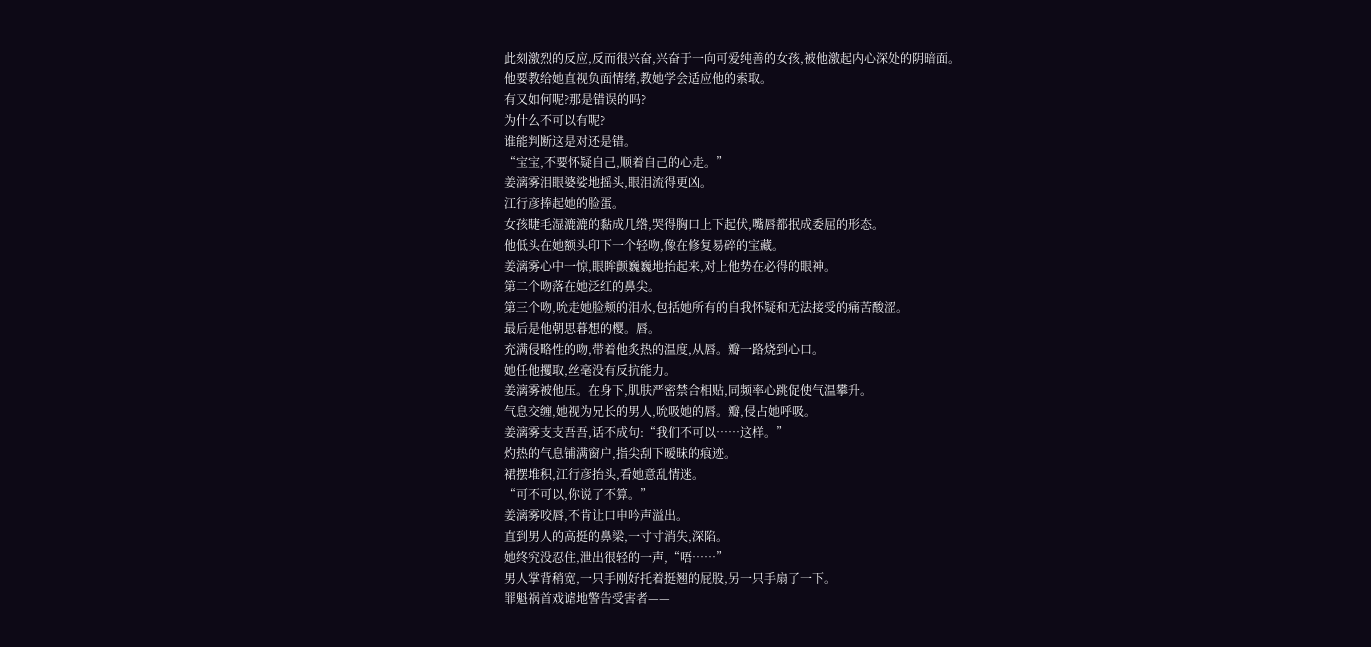此刻激烈的反应,反而很兴奋,兴奋于一向可爱纯善的女孩,被他激起内心深处的阴暗面。
他要教给她直视负面情绪,教她学会适应他的索取。
有又如何呢?那是错误的吗?
为什么不可以有呢?
谁能判断这是对还是错。
“宝宝,不要怀疑自己,顺着自己的心走。”
姜漓雾泪眼婆娑地摇头,眼泪流得更凶。
江行彦捧起她的脸蛋。
女孩睫毛湿漉漉的黏成几绺,哭得胸口上下起伏,嘴唇都抿成委屈的形态。
他低头在她额头印下一个轻吻,像在修复易碎的宝藏。
姜漓雾心中一惊,眼眸颤巍巍地抬起来,对上他势在必得的眼神。
第二个吻落在她泛红的鼻尖。
第三个吻,吮走她脸颊的泪水,包括她所有的自我怀疑和无法接受的痛苦酸涩。
最后是他朝思暮想的樱。唇。
充满侵略性的吻,带着他炙热的温度,从唇。瓣一路烧到心口。
她任他攫取,丝毫没有反抗能力。
姜漓雾被他压。在身下,肌肤严密禁合相贴,同频率心跳促使气温攀升。
气息交缠,她视为兄长的男人,吮吸她的唇。瓣,侵占她呼吸。
姜漓雾支支吾吾,话不成句:“我们不可以……这样。”
灼热的气息铺满窗户,指尖刮下暧昧的痕迹。
裙摆堆积,江行彦抬头,看她意乱情迷。
“可不可以,你说了不算。”
姜漓雾咬唇,不肯让口申吟声溢出。
直到男人的高挺的鼻梁,一寸寸消失,深陷。
她终究没忍住,泄出很轻的一声,“唔……”
男人掌背稍宽,一只手刚好托着挺翘的屁股,另一只手扇了一下。
罪魁祸首戏谑地警告受害者——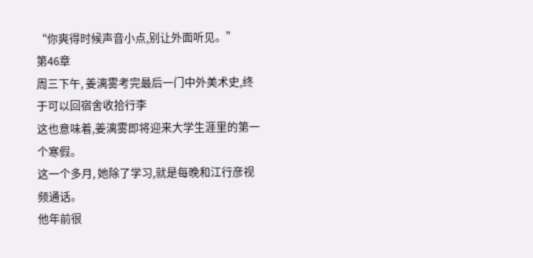“你爽得时候声音小点,别让外面听见。”
第46章
周三下午, 姜漓雾考完最后一门中外美术史,终于可以回宿舍收拾行李
这也意味着,姜漓雾即将迎来大学生涯里的第一个寒假。
这一个多月, 她除了学习,就是每晚和江行彦视频通话。
他年前很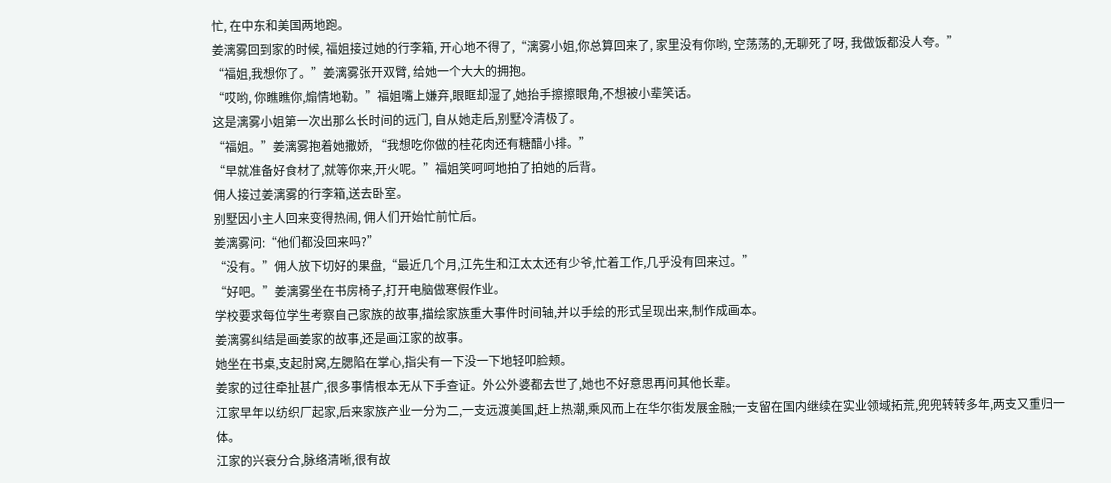忙, 在中东和美国两地跑。
姜漓雾回到家的时候, 福姐接过她的行李箱, 开心地不得了,“漓雾小姐,你总算回来了, 家里没有你哟, 空荡荡的,无聊死了呀, 我做饭都没人夸。”
“福姐,我想你了。”姜漓雾张开双臂, 给她一个大大的拥抱。
“哎哟, 你瞧瞧你,煽情地勒。”福姐嘴上嫌弃,眼眶却湿了,她抬手擦擦眼角,不想被小辈笑话。
这是漓雾小姐第一次出那么长时间的远门, 自从她走后,别墅冷清极了。
“福姐。”姜漓雾抱着她撒娇, “我想吃你做的桂花肉还有糖醋小排。”
“早就准备好食材了,就等你来,开火呢。”福姐笑呵呵地拍了拍她的后背。
佣人接过姜漓雾的行李箱,送去卧室。
别墅因小主人回来变得热闹, 佣人们开始忙前忙后。
姜漓雾问:“他们都没回来吗?”
“没有。”佣人放下切好的果盘,“最近几个月,江先生和江太太还有少爷,忙着工作,几乎没有回来过。”
“好吧。”姜漓雾坐在书房椅子,打开电脑做寒假作业。
学校要求每位学生考察自己家族的故事,描绘家族重大事件时间轴,并以手绘的形式呈现出来,制作成画本。
姜漓雾纠结是画姜家的故事,还是画江家的故事。
她坐在书桌,支起肘窝,左腮陷在掌心,指尖有一下没一下地轻叩脸颊。
姜家的过往牵扯甚广,很多事情根本无从下手查证。外公外婆都去世了,她也不好意思再问其他长辈。
江家早年以纺织厂起家,后来家族产业一分为二,一支远渡美国,赶上热潮,乘风而上在华尔街发展金融;一支留在国内继续在实业领域拓荒,兜兜转转多年,两支又重归一体。
江家的兴衰分合,脉络清晰,很有故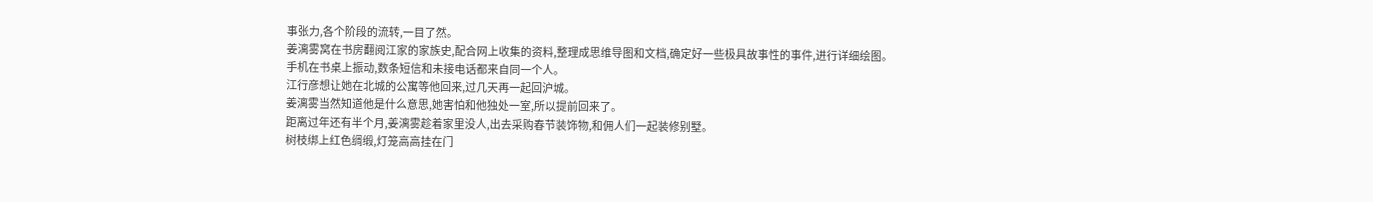事张力,各个阶段的流转,一目了然。
姜漓雾窝在书房翻阅江家的家族史,配合网上收集的资料,整理成思维导图和文档,确定好一些极具故事性的事件,进行详细绘图。
手机在书桌上振动,数条短信和未接电话都来自同一个人。
江行彦想让她在北城的公寓等他回来,过几天再一起回沪城。
姜漓雾当然知道他是什么意思,她害怕和他独处一室,所以提前回来了。
距离过年还有半个月,姜漓雾趁着家里没人,出去采购春节装饰物,和佣人们一起装修别墅。
树枝绑上红色绸缎,灯笼高高挂在门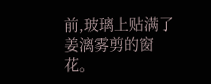前,玻璃上贴满了姜漓雾剪的窗花。